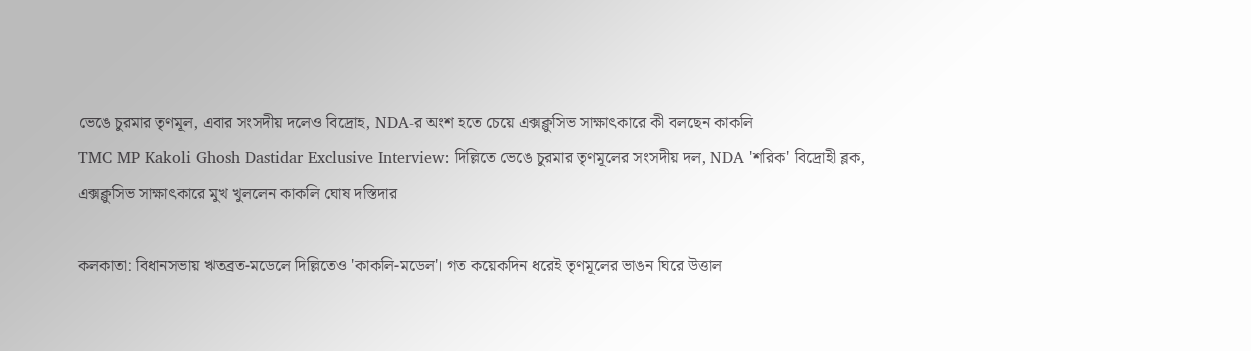ভেঙে চুরমার তৃণমূল, এবার সংসদীয় দলেও বিদ্রোহ, NDA-র অংশ হতে চেয়ে এক্সক্লুসিভ সাক্ষাৎকারে কী বলছেন কাকলি
TMC MP Kakoli Ghosh Dastidar Exclusive Interview: দিল্লিতে ভেঙে চুরমার তৃণমূলের সংসদীয় দল, NDA 'শরিক' বিদ্রোহী ব্লক, এক্সক্লুসিভ সাক্ষাৎকারে মুখ খুললেন কাকলি ঘোষ দস্তিদার

কলকাতা: বিধানসভায় ঋতব্রত-মডেলে দিল্লিতেও 'কাকলি-মডেল'। গত কয়েকদিন ধরেই তৃণমূলের ভাঙন ঘিরে উত্তাল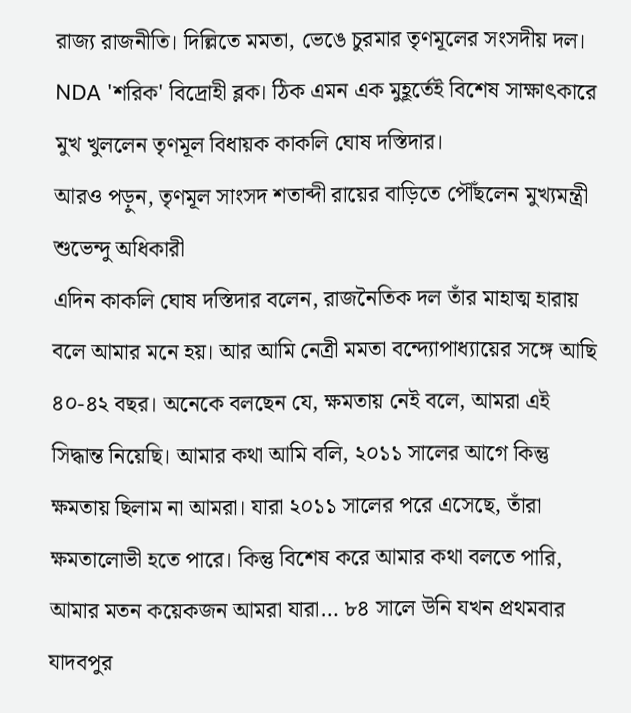রাজ্য রাজনীতি। দিল্লিতে মমতা, ভেঙে চুরমার তৃণমূলের সংসদীয় দল। NDA 'শরিক' বিদ্রোহী ব্লক। ঠিক এমন এক মুহূর্তেই বিশেষ সাক্ষাৎকারে মুখ খুললেন তৃণমূল বিধায়ক কাকলি ঘোষ দস্তিদার।
আরও পড়ুন, তৃণমূল সাংসদ শতাব্দী রায়ের বাড়িতে পৌঁছলেন মুখ্যমন্ত্রী শুভেন্দু অধিকারী
এদিন কাকলি ঘোষ দস্তিদার বলেন, রাজনৈতিক দল তাঁর মাহাত্ম হারায় বলে আমার মনে হয়। আর আমি নেত্রী মমতা বন্দ্যোপাধ্যায়ের সঙ্গে আছি ৪০-৪২ বছর। অনেকে বলছেন যে, ক্ষমতায় নেই বলে, আমরা এই সিদ্ধান্ত নিয়েছি। আমার কথা আমি বলি, ২০১১ সালের আগে কিন্তু ক্ষমতায় ছিলাম না আমরা। যারা ২০১১ সালের পরে এসেছে, তাঁরা ক্ষমতালোভী হতে পারে। কিন্তু বিশেষ করে আমার কথা বলতে পারি, আমার মতন কয়েকজন আমরা যারা… ৮৪ সালে উনি যখন প্রথমবার যাদবপুর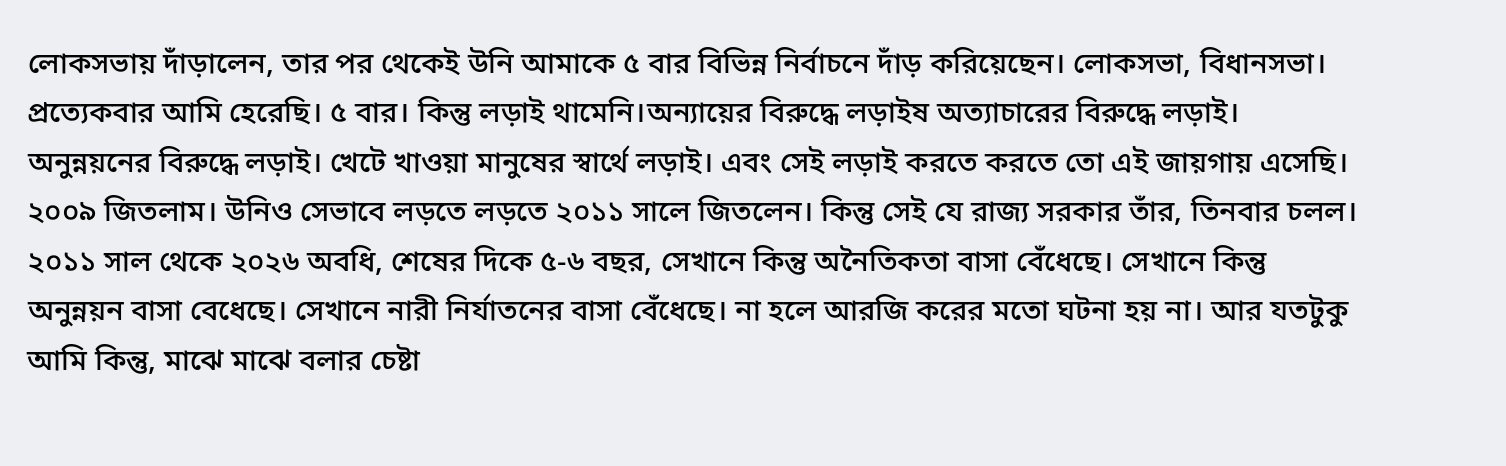লোকসভায় দাঁড়ালেন, তার পর থেকেই উনি আমাকে ৫ বার বিভিন্ন নির্বাচনে দাঁড় করিয়েছেন। লোকসভা, বিধানসভা। প্রত্যেকবার আমি হেরেছি। ৫ বার। কিন্তু লড়াই থামেনি।অন্যায়ের বিরুদ্ধে লড়াইষ অত্যাচারের বিরুদ্ধে লড়াই। অনুন্নয়নের বিরুদ্ধে লড়াই। খেটে খাওয়া মানুষের স্বার্থে লড়াই। এবং সেই লড়াই করতে করতে তো এই জায়গায় এসেছি। ২০০৯ জিতলাম। উনিও সেভাবে লড়তে লড়তে ২০১১ সালে জিতলেন। কিন্তু সেই যে রাজ্য সরকার তাঁর, তিনবার চলল। ২০১১ সাল থেকে ২০২৬ অবধি, শেষের দিকে ৫-৬ বছর, সেখানে কিন্তু অনৈতিকতা বাসা বেঁধেছে। সেখানে কিন্তু অনুন্নয়ন বাসা বেধেছে। সেখানে নারী নির্যাতনের বাসা বেঁধেছে। না হলে আরজি করের মতো ঘটনা হয় না। আর যতটুকু আমি কিন্তু, মাঝে মাঝে বলার চেষ্টা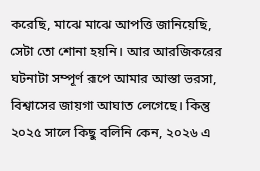করেছি, মাঝে মাঝে আপত্তি জানিয়েছি, সেটা তো শোনা হয়নি। আর আরজিকরের ঘটনাটা সম্পূর্ণ রূপে আমার আস্তা ভরসা, বিশ্বাসের জায়গা আঘাত লেগেছে। কিন্তু ২০২৫ সালে কিছু বলিনি কেন, ২০২৬ এ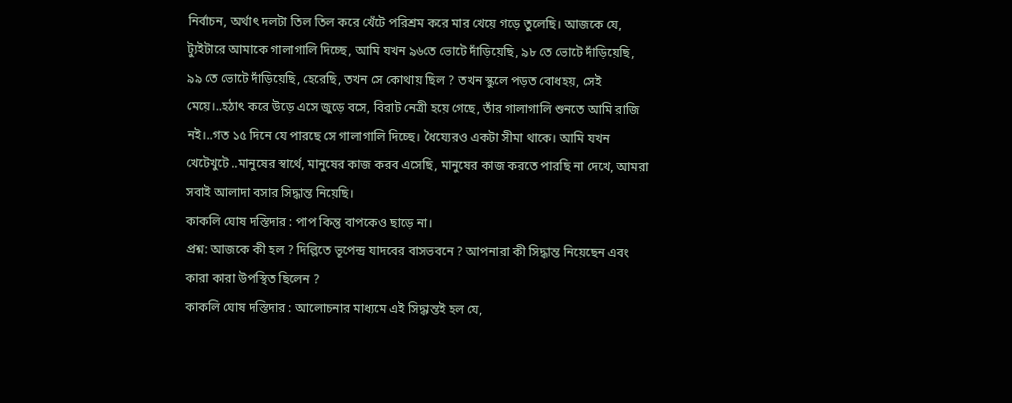নির্বাচন, অর্থাৎ দলটা তিল তিল করে খেঁটে পরিশ্রম করে মার খেয়ে গড়ে তুলেছি। আজকে যে, ট্যুইটারে আমাকে গালাগালি দিচ্ছে, আমি যখন ৯৬তে ভোটে দাঁড়িয়েছি, ৯৮ তে ভোটে দাঁড়িয়েছি, ৯৯ তে ভোটে দাঁড়িয়েছি, হেরেছি, তখন সে কোথায় ছিল ? তখন স্কুলে পড়ত বোধহয়, সেই মেয়ে।..হঠাৎ করে উড়ে এসে জুড়ে বসে, বিরাট নেত্রী হয়ে গেছে, তাঁর গালাগালি শুনতে আমি রাজি নই।..গত ১৫ দিনে যে পারছে সে গালাগালি দিচ্ছে। ধৈয্যেরও একটা সীমা থাকে। আমি যখন খেটেখুটে ..মানুষের স্বার্থে, মানুষের কাজ করব এসেছি, মানুষের কাজ করতে পারছি না দেখে, আমরা সবাই আলাদা বসার সিদ্ধান্ত নিয়েছি।
কাকলি ঘোষ দস্তিদার : পাপ কিন্তু বাপকেও ছাড়ে না।
প্রশ্ন: আজকে কী হল ? দিল্লিতে ভূপেন্দ্র যাদবের বাসভবনে ? আপনারা কী সিদ্ধান্ত নিয়েছেন এবং কারা কারা উপস্থিত ছিলেন ?
কাকলি ঘোষ দস্তিদার : আলোচনার মাধ্যমে এই সিদ্ধান্তই হল যে,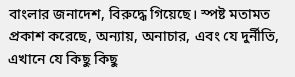বাংলার জনাদেশ, বিরুদ্ধে গিয়েছে। স্পষ্ট মতামত প্রকাশ করেছে, অন্যায়, অনাচার, এবং যে দুর্নীতি, এখানে যে কিছু কিছু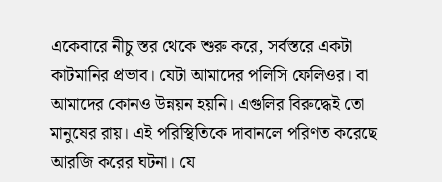একেবারে নীচু স্তর থেকে শুরু করে, সর্বস্তরে একটা কাটমানির প্রভাব। যেটা আমাদের পলিসি ফেলিওর। বা আমাদের কোনও উন্নয়ন হয়নি। এগুলির বিরুদ্ধেই তো মানুষের রায়। এই পরিস্থিতিকে দাবানলে পরিণত করেছে আরজি করের ঘটনা। যে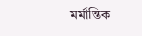মর্মান্তিক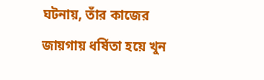ঘটনায়, তাঁর কাজের জায়গায় ধর্ষিতা হয়ে খুন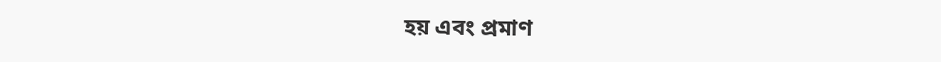হয় এবং প্রমাণ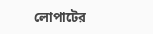লোপাটের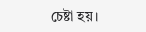চেষ্টা হয়।